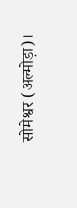सोमेश्वर (अल्मोड़ा)।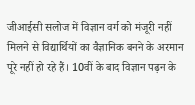जीआईसी सलोज में विज्ञान वर्ग को मंजूरी नहीं मिलने से विद्यार्थियों का वैज्ञानिक बनने के अरमान पूरे नहीं हो रहे हैं। 10वीं के बाद विज्ञान पढ़न के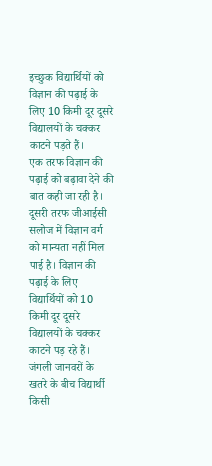इच्छुक विद्यार्थियों को विज्ञान की पढ़ाई के लिए 10 किमी दूर दूसरे विद्यालयों के चक्कर काटने पड़ते हैं।
एक तरफ विज्ञान की पढ़ाई को बढ़ावा देने की बात कही जा रही है। दूसरी तरफ जीआईसी सलोज में विज्ञान वर्ग को मान्यता नहीं मिल पाई है। विज्ञान की पढ़ाई के लिए विद्यार्थियों को 10 किमी दूर दूसरे विद्यालयों के चक्कर काटने पड़ रहे हैं। जंगली जानवरों के खतरे के बीच विद्यार्थी किसी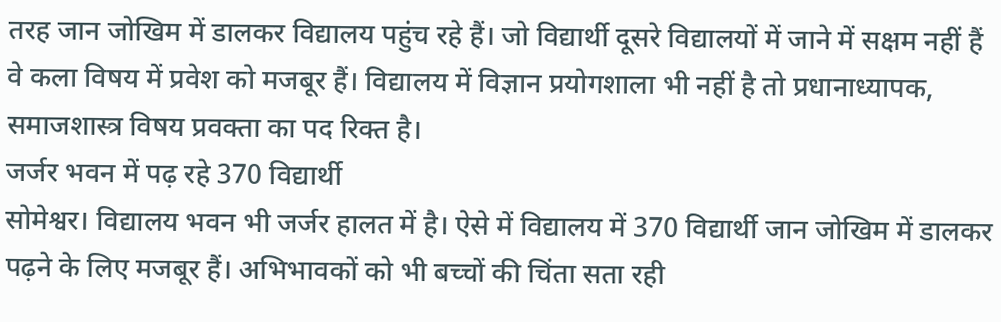तरह जान जोखिम में डालकर विद्यालय पहुंच रहे हैं। जो विद्यार्थी दूसरे विद्यालयों में जाने में सक्षम नहीं हैं वे कला विषय में प्रवेश को मजबूर हैं। विद्यालय में विज्ञान प्रयोगशाला भी नहीं है तो प्रधानाध्यापक, समाजशास्त्र विषय प्रवक्ता का पद रिक्त है।
जर्जर भवन में पढ़ रहे 370 विद्यार्थी
सोमेश्वर। विद्यालय भवन भी जर्जर हालत में है। ऐसे में विद्यालय में 370 विद्यार्थी जान जोखिम में डालकर पढ़ने के लिए मजबूर हैं। अभिभावकों को भी बच्चों की चिंता सता रही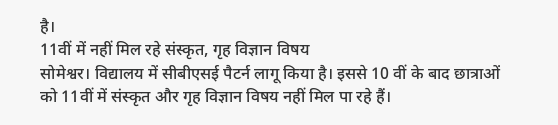है।
11वीं में नहीं मिल रहे संस्कृत, गृह विज्ञान विषय
सोमेश्वर। विद्यालय में सीबीएसई पैटर्न लागू किया है। इससे 10 वीं के बाद छात्राओं को 11वीं में संस्कृत और गृह विज्ञान विषय नहीं मिल पा रहे हैं।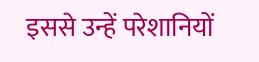इससे उन्हें परेशानियों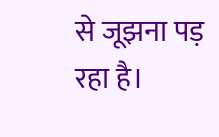से जूझना पड़ रहा है।